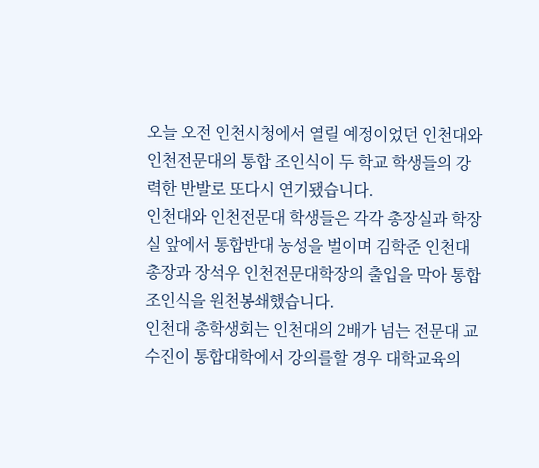오늘 오전 인천시청에서 열릴 예정이었던 인천대와 인천전문대의 통합 조인식이 두 학교 학생들의 강력한 반발로 또다시 연기됐습니다.
인천대와 인천전문대 학생들은 각각 총장실과 학장실 앞에서 통합반대 농성을 벌이며 김학준 인천대총장과 장석우 인천전문대학장의 출입을 막아 통합 조인식을 원천봉쇄했습니다.
인천대 총학생회는 인천대의 2배가 넘는 전문대 교수진이 통합대학에서 강의를할 경우 대학교육의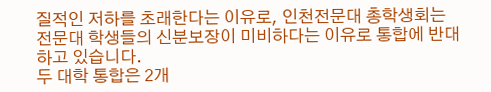질적인 저하를 초래한다는 이유로, 인천전문대 총학생회는 전문대 학생들의 신분보장이 미비하다는 이유로 통합에 반대하고 있습니다.
두 대학 통합은 2개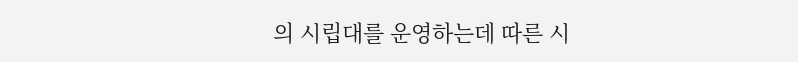의 시립대를 운영하는데 따른 시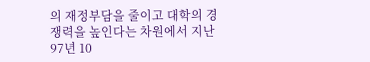의 재정부담을 줄이고 대학의 경쟁력을 높인다는 차원에서 지난 97년 10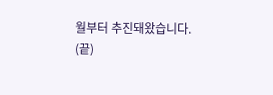월부터 추진돼왔습니다.
(끝)